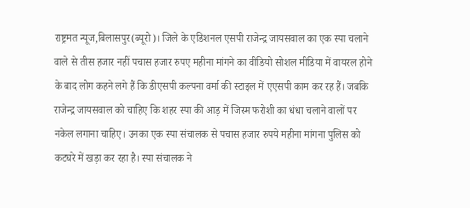राष्ट्रमत न्यूज,बिलासपुर(ब्यूरो)। जिले के एडिशनल एसपी राजेन्द्र जायसवाल का एक स्पा चलाने वाले से तीस हजार नहीं पचास हजार रुपए महीना मांगने का वीडियो सोशल मीडिया में वायरल होने के बाद लोग कहने लगे हैं कि डीएसपी कल्पना वर्मा की स्टाइल में एएसपी काम कर रह हैं। जबकि राजेन्द्र जायसवाल को चाहिए कि शहर स्पा की आड़ में जिस्म फरोशी का धंधा चलाने वालों पर नकेल लगाना चाहिए। उनका एक स्पा संचालक से पचास हजार रुपये महीना मांगना पुलिस को कटघरे में खड़ा कर रहा है। स्पा संचालक ने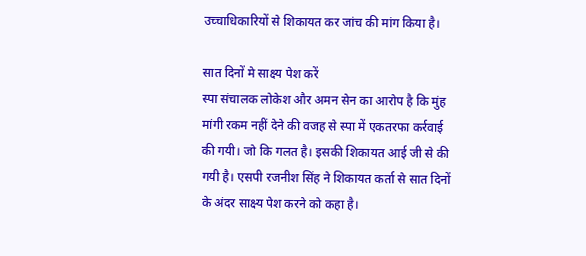उच्चाधिकारियों से शिकायत कर जांच की मांग किया है।

सात दिनों मे साक्ष्य पेश करें
स्पा संचालक लोकेश और अमन सेन का आरोप है कि मुंह मांगी रकम नहीं देने की वजह से स्पा में एकतरफा कर्रवाई की गयी। जो कि गलत है। इसकी शिकायत आई जी से की गयी है। एसपी रजनीश सिंह ने शिकायत कर्ता से सात दिनों के अंदर साक्ष्य पेश करने को कहा है।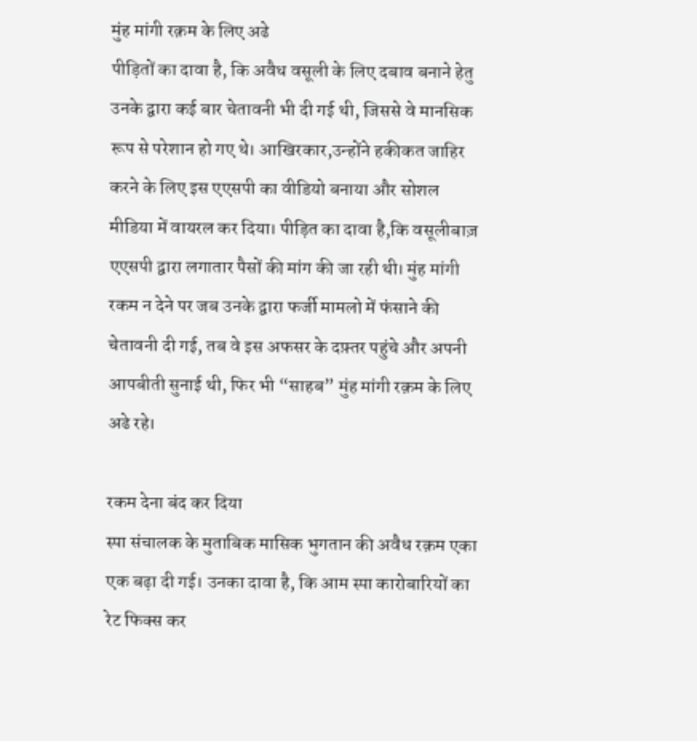मुंह मांगी रक़म के लिए अढे
पीड़ितों का दावा है, कि अवैध वसूली के लिए दबाव बनाने हेतु उनके द्वारा कई बार चेतावनी भी दी गई थी, जिससे वे मानसिक रूप से परेशान हो गए थे। आखिरकार,उन्होंने हकीकत जाहिर करने के लिए इस एएसपी का वीडियो बनाया और सोशल मीडिया में वायरल कर दिया। पीड़ित का दावा है,कि वसूलीबाज़ एएसपी द्वारा लगातार पैसों की मांग की जा रही थी। मुंह मांगी रकम न देने पर जब उनके द्वारा फर्जी मामलो में फंसाने की चेतावनी दी गई, तब वे इस अफसर के दफ़्तर पहुंचे और अपनी आपबीती सुनाई थी, फिर भी “साहब” मुंह मांगी रक़म के लिए अढे रहे।

रकम देना बंद कर दिया
स्पा संचालक के मुताबिक मासिक भुगतान की अवैध रक़म एका एक बढ़ा दी गई। उनका दावा है, कि आम स्पा कारोबारियों का रेट फिक्स कर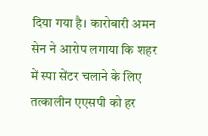दिया गया है। कारोबारी अमन सेन ने आरोप लगाया कि शहर में स्पा सेंटर चलाने के लिए तत्कालीन एएसपी को हर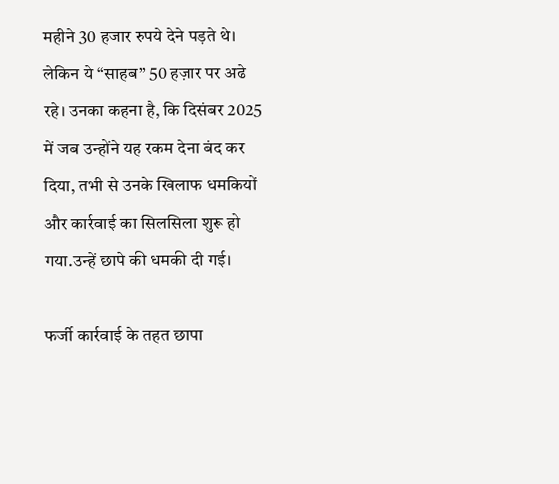महीने 30 हजार रुपये देने पड़ते थे। लेकिन ये “साहब” 50 हज़ार पर अढे रहे। उनका कहना है, कि दिसंबर 2025 में जब उन्होंने यह रकम देना बंद कर दिया, तभी से उनके खिलाफ धमकियों और कार्रवाई का सिलसिला शुरू हो गया.उन्हें छापे की धमकी दी गई।

फर्जी कार्रवाई के तहत छापा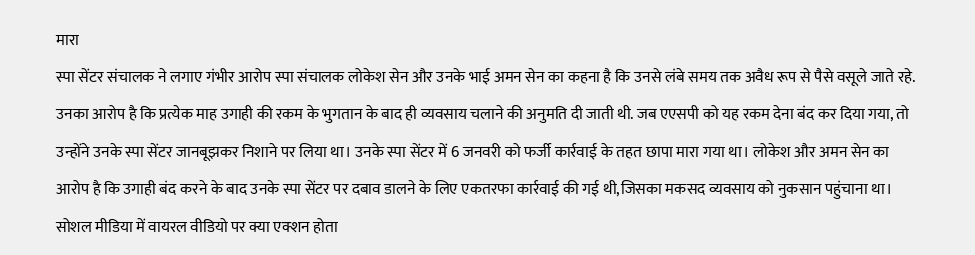मारा
स्पा सेंटर संचालक ने लगाए गंभीर आरोप स्पा संचालक लोकेश सेन और उनके भाई अमन सेन का कहना है कि उनसे लंबे समय तक अवैध रूप से पैसे वसूले जाते रहे. उनका आरोप है कि प्रत्येक माह उगाही की रकम के भुगतान के बाद ही व्यवसाय चलाने की अनुमति दी जाती थी. जब एएसपी को यह रकम देना बंद कर दिया गया, तो उन्होंने उनके स्पा सेंटर जानबूझकर निशाने पर लिया था। उनके स्पा सेंटर में 6 जनवरी को फर्जी कार्रवाई के तहत छापा मारा गया था। लोकेश और अमन सेन का आरोप है कि उगाही बंद करने के बाद उनके स्पा सेंटर पर दबाव डालने के लिए एकतरफा कार्रवाई की गई थी,जिसका मकसद व्यवसाय को नुकसान पहुंचाना था। सोशल मीडिया में वायरल वीडियो पर क्या एक्शन होता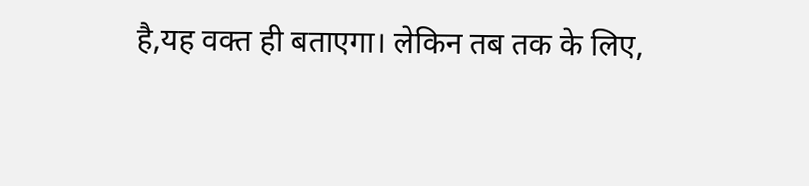है,यह वक्त ही बताएगा। लेकिन तब तक के लिए,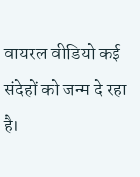वायरल वीडियो कई संदेहों को जन्म दे रहा है।